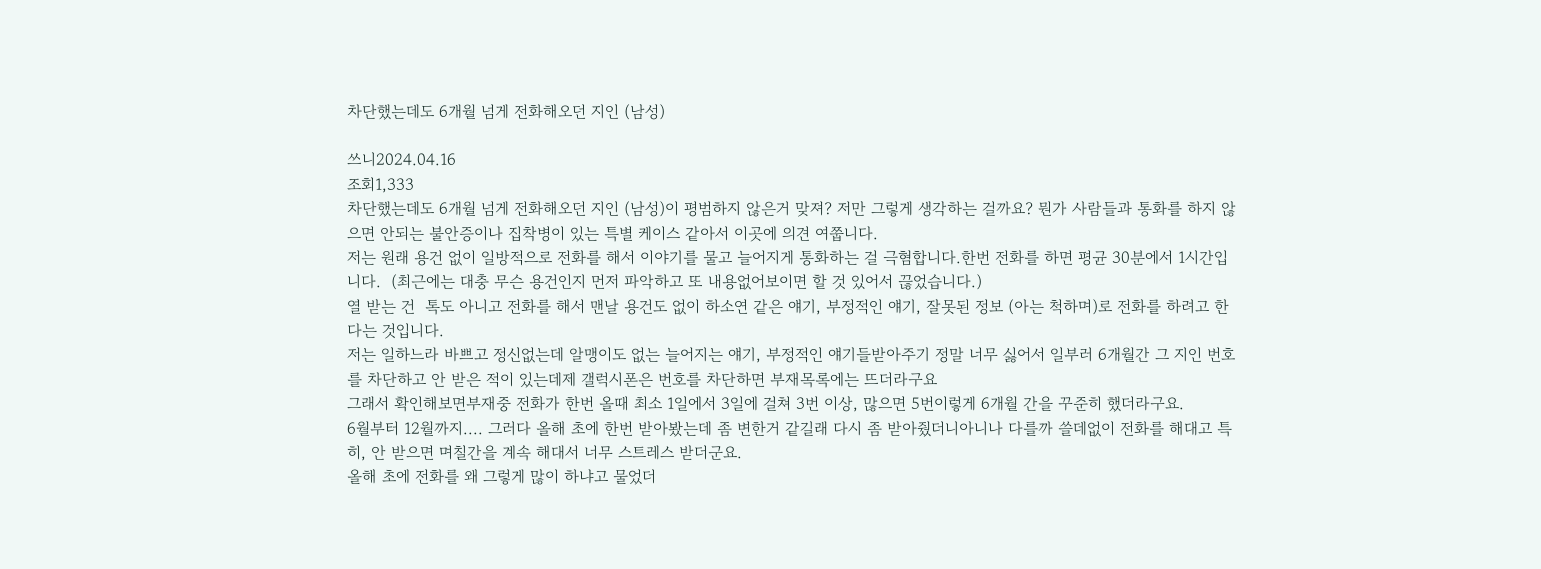차단했는데도 6개월 넘게 전화해오던 지인 (남성)

쓰니2024.04.16
조회1,333
차단했는데도 6개월 넘게 전화해오던 지인 (남성)이 평범하지 않은거 맞져? 저만 그렇게 생각하는 걸까요? 뭔가 사람들과 통화를 하지 않으면 안되는 불안증이나 집착병이 있는 특별 케이스 같아서 이곳에 의견 여쭙니다.
저는 원래 용건 없이 일방적으로 전화를 해서 이야기를 물고 늘어지게 통화하는 걸 극혐합니다.한번 전화를 하면 평균 30분에서 1시간입니다.  (최근에는 대충 무슨 용건인지 먼저 파악하고 또 내용없어보이면 할 것 있어서 끊었습니다.)
열 받는 건  톡도 아니고 전화를 해서 맨날 용건도 없이 하소연 같은 얘기, 부정적인 얘기, 잘못된 정보 (아는 척하며)로 전화를 하려고 한다는 것입니다.
저는 일하느라 바쁘고 정신없는데 알맹이도 없는 늘어지는 얘기, 부정적인 얘기들받아주기 정말 너무 싫어서 일부러 6개월간 그 지인 번호를 차단하고 안 받은 적이 있는데제 갤럭시폰은 번호를 차단하면 부재목록에는 뜨더라구요
그래서 확인해보면부재중 전화가 한번 올때 최소 1일에서 3일에 걸쳐 3번 이상, 많으면 5번이렇게 6개월 간을 꾸준히 했더라구요.
6월부터 12월까지.... 그러다 올해 초에 한번 받아봤는데 좀 변한거 같길래 다시 좀 받아줬더니아니나 다를까 쓸데없이 전화를 해대고 특히, 안 받으면 며칠간을 계속 해대서 너무 스트레스 받더군요.
올해 초에 전화를 왜 그렇게 많이 하냐고 물었더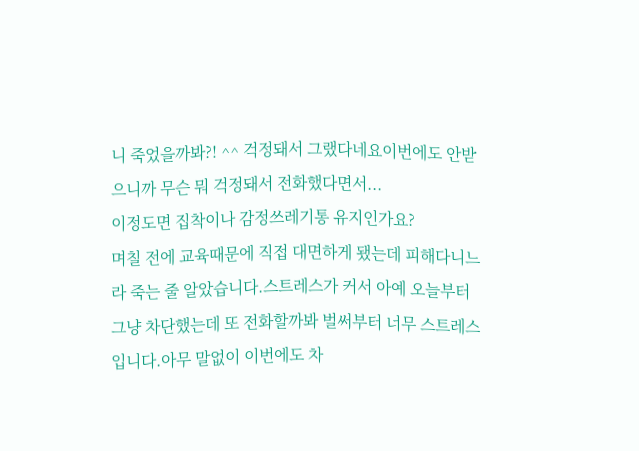니 죽었을까봐?! ^^ 걱정돼서 그랬다네요이번에도 안받으니까 무슨 뭐 걱정돼서 전화했다면서...
이정도면 집착이나 감정쓰레기통 유지인가요?
며칠 전에 교육때문에 직접 대면하게 됐는데 피해다니느라 죽는 줄 알았습니다.스트레스가 커서 아예 오늘부터 그냥 차단했는데 또 전화할까봐 벌써부터 너무 스트레스입니다.아무 말없이 이번에도 차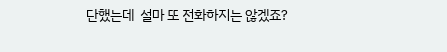단했는데  설마 또 전화하지는 않겠죠?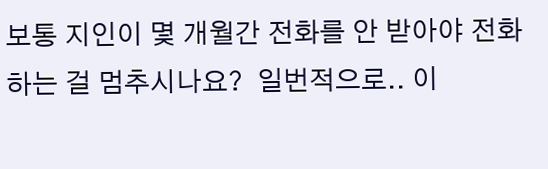보통 지인이 몇 개월간 전화를 안 받아야 전화 하는 걸 멈추시나요?  일번적으로.. 이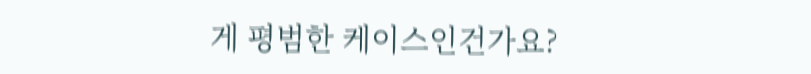게 평범한 케이스인건가요?